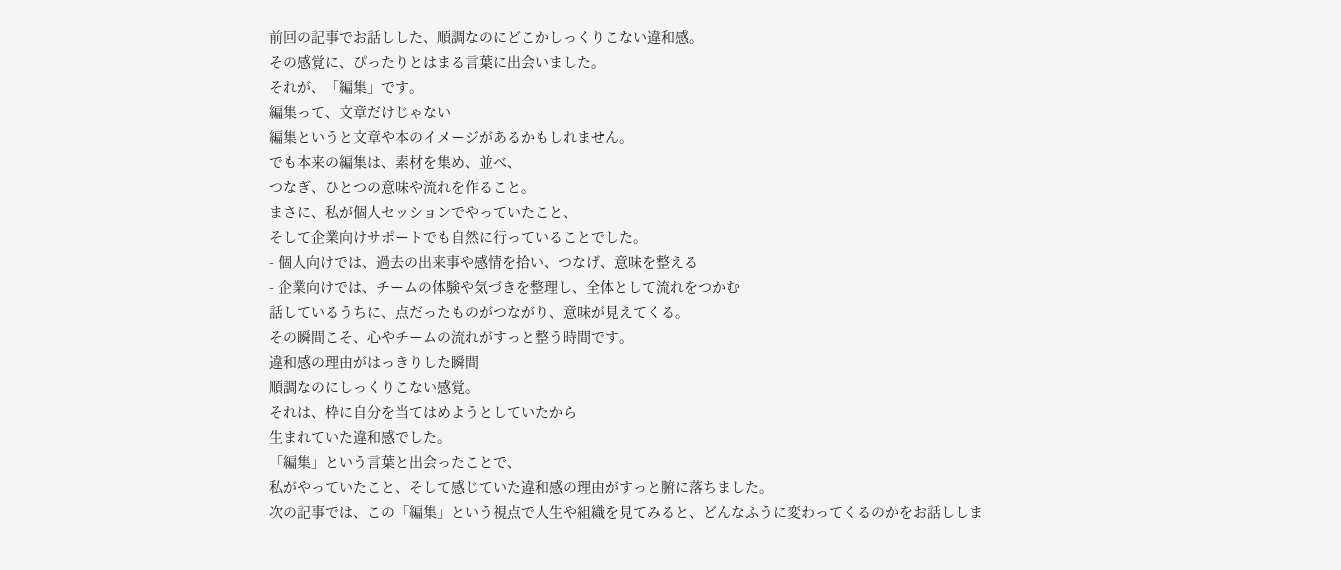前回の記事でお話しした、順調なのにどこかしっくりこない違和感。
その感覚に、ぴったりとはまる言葉に出会いました。
それが、「編集」です。
編集って、文章だけじゃない
編集というと文章や本のイメージがあるかもしれません。
でも本来の編集は、素材を集め、並べ、
つなぎ、ひとつの意味や流れを作ること。
まさに、私が個人セッションでやっていたこと、
そして企業向けサポートでも自然に行っていることでした。
- 個人向けでは、過去の出来事や感情を拾い、つなげ、意味を整える
- 企業向けでは、チームの体験や気づきを整理し、全体として流れをつかむ
話しているうちに、点だったものがつながり、意味が見えてくる。
その瞬間こそ、心やチームの流れがすっと整う時間です。
違和感の理由がはっきりした瞬間
順調なのにしっくりこない感覚。
それは、枠に自分を当てはめようとしていたから
生まれていた違和感でした。
「編集」という言葉と出会ったことで、
私がやっていたこと、そして感じていた違和感の理由がすっと腑に落ちました。
次の記事では、この「編集」という視点で人生や組織を見てみると、どんなふうに変わってくるのかをお話ししま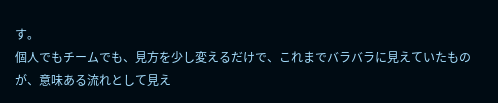す。
個人でもチームでも、見方を少し変えるだけで、これまでバラバラに見えていたものが、意味ある流れとして見え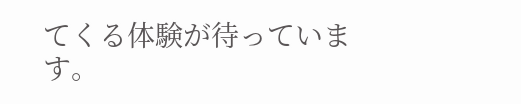てくる体験が待っています。